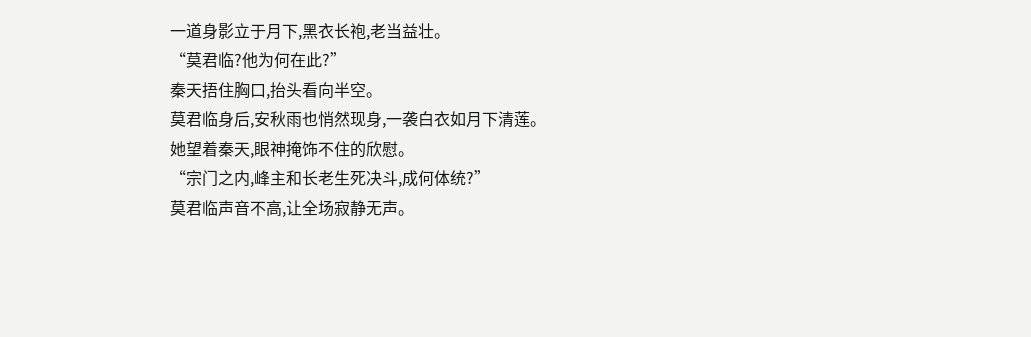一道身影立于月下,黑衣长袍,老当益壮。
“莫君临?他为何在此?”
秦天捂住胸口,抬头看向半空。
莫君临身后,安秋雨也悄然现身,一袭白衣如月下清莲。
她望着秦天,眼神掩饰不住的欣慰。
“宗门之内,峰主和长老生死决斗,成何体统?”
莫君临声音不高,让全场寂静无声。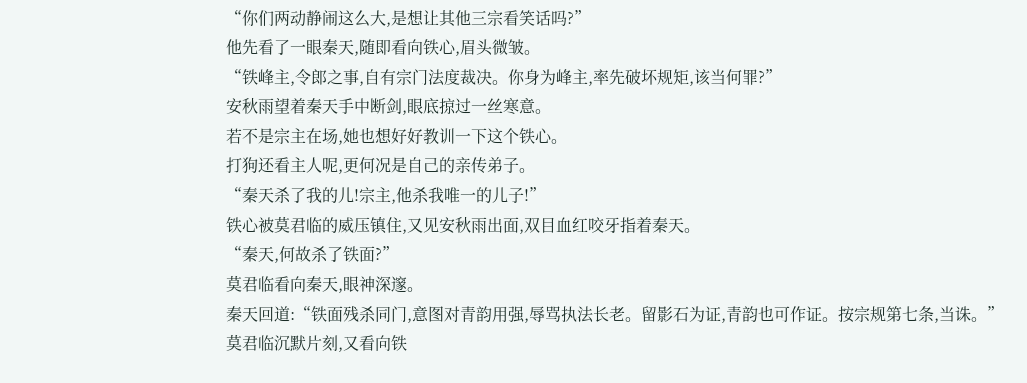“你们两动静闹这么大,是想让其他三宗看笑话吗?”
他先看了一眼秦天,随即看向铁心,眉头微皱。
“铁峰主,令郎之事,自有宗门法度裁决。你身为峰主,率先破坏规矩,该当何罪?”
安秋雨望着秦天手中断剑,眼底掠过一丝寒意。
若不是宗主在场,她也想好好教训一下这个铁心。
打狗还看主人呢,更何况是自己的亲传弟子。
“秦天杀了我的儿!宗主,他杀我唯一的儿子!”
铁心被莫君临的威压镇住,又见安秋雨出面,双目血红咬牙指着秦天。
“秦天,何故杀了铁面?”
莫君临看向秦天,眼神深邃。
秦天回道:“铁面残杀同门,意图对青韵用强,辱骂执法长老。留影石为证,青韵也可作证。按宗规第七条,当诛。”
莫君临沉默片刻,又看向铁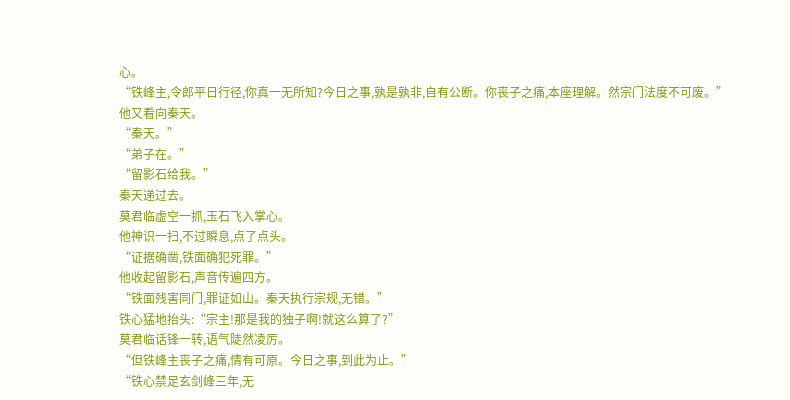心。
“铁峰主,令郎平日行径,你真一无所知?今日之事,孰是孰非,自有公断。你丧子之痛,本座理解。然宗门法度不可废。”
他又看向秦天。
“秦天。”
“弟子在。”
“留影石给我。”
秦天递过去。
莫君临虚空一抓,玉石飞入掌心。
他神识一扫,不过瞬息,点了点头。
“证据确凿,铁面确犯死罪。”
他收起留影石,声音传遍四方。
“铁面残害同门,罪证如山。秦天执行宗规,无错。”
铁心猛地抬头:“宗主!那是我的独子啊!就这么算了?”
莫君临话锋一转,语气陡然凌厉。
“但铁峰主丧子之痛,情有可原。今日之事,到此为止。”
“铁心禁足玄剑峰三年,无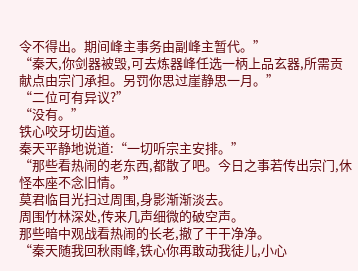令不得出。期间峰主事务由副峰主暂代。”
“秦天,你剑器被毁,可去炼器峰任选一柄上品玄器,所需贡献点由宗门承担。另罚你思过崖静思一月。”
“二位可有异议?”
“没有。”
铁心咬牙切齿道。
秦天平静地说道:“一切听宗主安排。”
“那些看热闹的老东西,都散了吧。今日之事若传出宗门,休怪本座不念旧情。”
莫君临目光扫过周围,身影渐渐淡去。
周围竹林深处,传来几声细微的破空声。
那些暗中观战看热闹的长老,撤了干干净净。
“秦天随我回秋雨峰,铁心你再敢动我徒儿,小心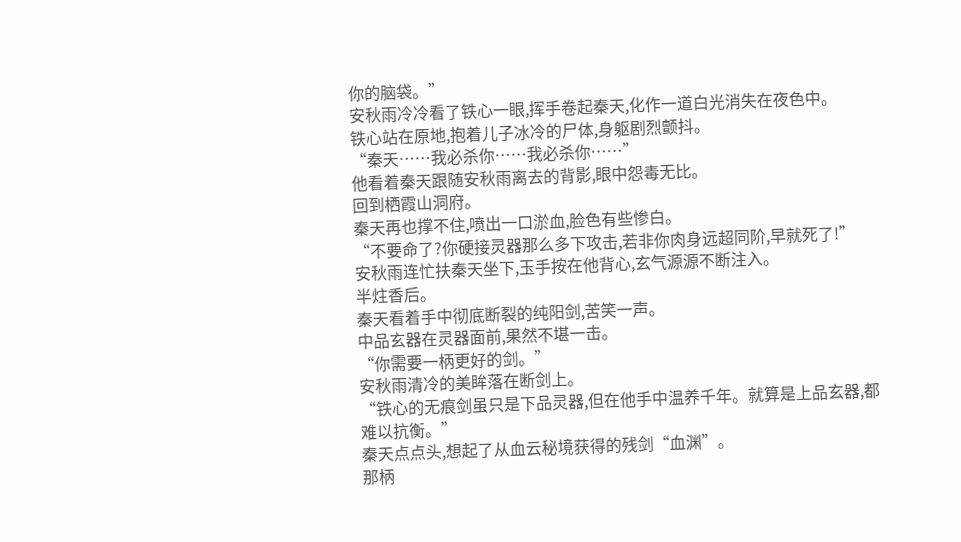你的脑袋。”
安秋雨冷冷看了铁心一眼,挥手卷起秦天,化作一道白光消失在夜色中。
铁心站在原地,抱着儿子冰冷的尸体,身躯剧烈颤抖。
“秦天……我必杀你……我必杀你……”
他看着秦天跟随安秋雨离去的背影,眼中怨毒无比。
回到栖霞山洞府。
秦天再也撑不住,喷出一口淤血,脸色有些惨白。
“不要命了?你硬接灵器那么多下攻击,若非你肉身远超同阶,早就死了!”
安秋雨连忙扶秦天坐下,玉手按在他背心,玄气源源不断注入。
半炷香后。
秦天看着手中彻底断裂的纯阳剑,苦笑一声。
中品玄器在灵器面前,果然不堪一击。
“你需要一柄更好的剑。”
安秋雨清冷的美眸落在断剑上。
“铁心的无痕剑虽只是下品灵器,但在他手中温养千年。就算是上品玄器,都难以抗衡。”
秦天点点头,想起了从血云秘境获得的残剑“血渊”。
那柄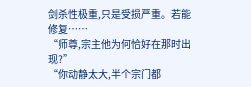剑杀性极重,只是受损严重。若能修复……
“师尊,宗主他为何恰好在那时出现?”
“你动静太大,半个宗门都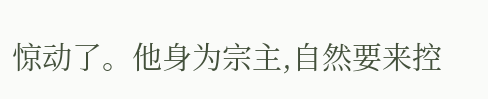惊动了。他身为宗主,自然要来控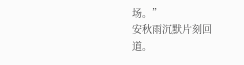场。”
安秋雨沉默片刻回道。